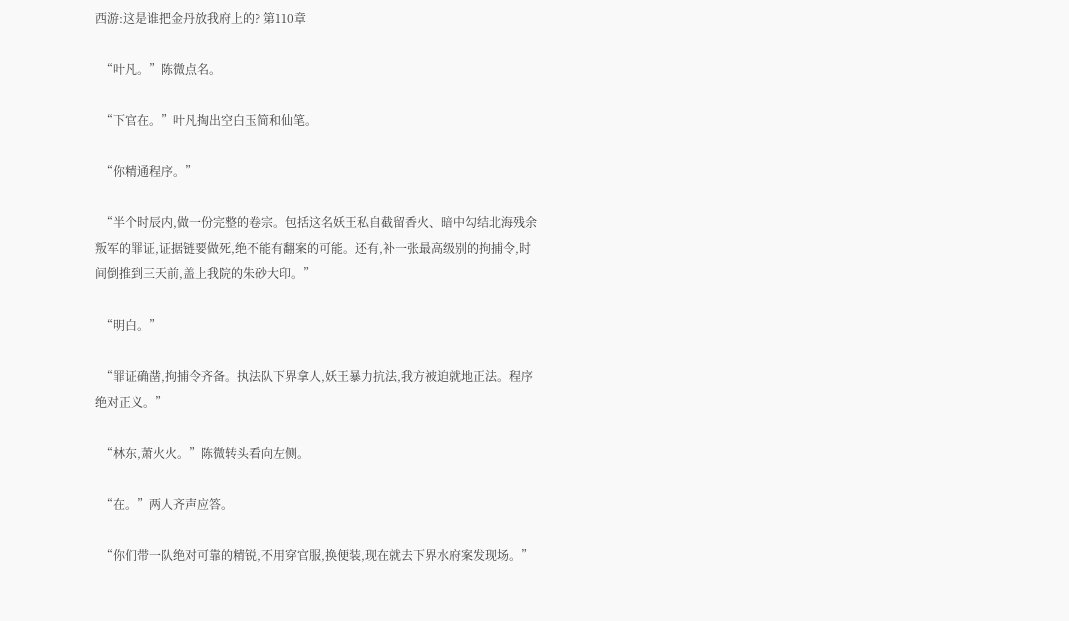西游:这是谁把金丹放我府上的? 第110章

  “叶凡。”陈微点名。

  “下官在。”叶凡掏出空白玉简和仙笔。

  “你精通程序。”

  “半个时辰内,做一份完整的卷宗。包括这名妖王私自截留香火、暗中勾结北海残余叛军的罪证,证据链要做死,绝不能有翻案的可能。还有,补一张最高级别的拘捕令,时间倒推到三天前,盖上我院的朱砂大印。”

  “明白。”

  “罪证确凿,拘捕令齐备。执法队下界拿人,妖王暴力抗法,我方被迫就地正法。程序绝对正义。”

  “林东,萧火火。”陈微转头看向左侧。

  “在。”两人齐声应答。

  “你们带一队绝对可靠的精锐,不用穿官服,换便装,现在就去下界水府案发现场。”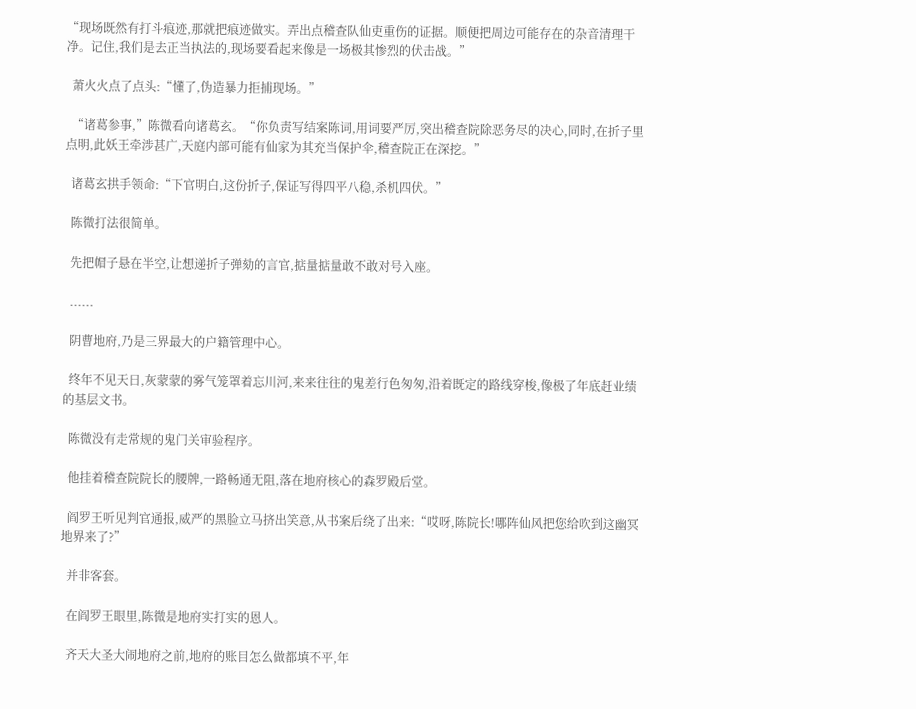“现场既然有打斗痕迹,那就把痕迹做实。弄出点稽查队仙吏重伤的证据。顺便把周边可能存在的杂音清理干净。记住,我们是去正当执法的,现场要看起来像是一场极其惨烈的伏击战。”

  萧火火点了点头:“懂了,伪造暴力拒捕现场。”

  “诸葛参事,”陈微看向诸葛玄。“你负责写结案陈词,用词要严厉,突出稽查院除恶务尽的决心,同时,在折子里点明,此妖王牵涉甚广,天庭内部可能有仙家为其充当保护伞,稽查院正在深挖。”

  诸葛玄拱手领命:“下官明白,这份折子,保证写得四平八稳,杀机四伏。”

  陈微打法很简单。

  先把帽子悬在半空,让想递折子弹劾的言官,掂量掂量敢不敢对号入座。

  ......

  阴曹地府,乃是三界最大的户籍管理中心。

  终年不见天日,灰蒙蒙的雾气笼罩着忘川河,来来往往的鬼差行色匆匆,沿着既定的路线穿梭,像极了年底赶业绩的基层文书。

  陈微没有走常规的鬼门关审验程序。

  他挂着稽查院院长的腰牌,一路畅通无阻,落在地府核心的森罗殿后堂。

  阎罗王听见判官通报,威严的黑脸立马挤出笑意,从书案后绕了出来:“哎呀,陈院长!哪阵仙风把您给吹到这幽冥地界来了?”

  并非客套。

  在阎罗王眼里,陈微是地府实打实的恩人。

  齐天大圣大闹地府之前,地府的账目怎么做都填不平,年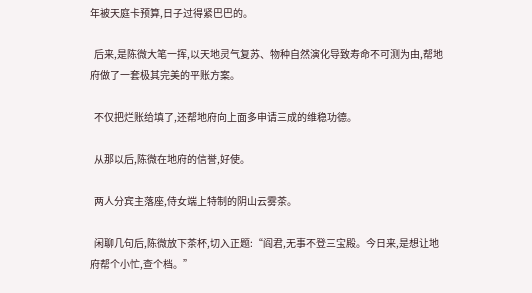年被天庭卡预算,日子过得紧巴巴的。

  后来,是陈微大笔一挥,以天地灵气复苏、物种自然演化导致寿命不可测为由,帮地府做了一套极其完美的平账方案。

  不仅把烂账给填了,还帮地府向上面多申请三成的维稳功德。

  从那以后,陈微在地府的信誉,好使。

  两人分宾主落座,侍女端上特制的阴山云雾茶。

  闲聊几句后,陈微放下茶杯,切入正题:“阎君,无事不登三宝殿。今日来,是想让地府帮个小忙,查个档。”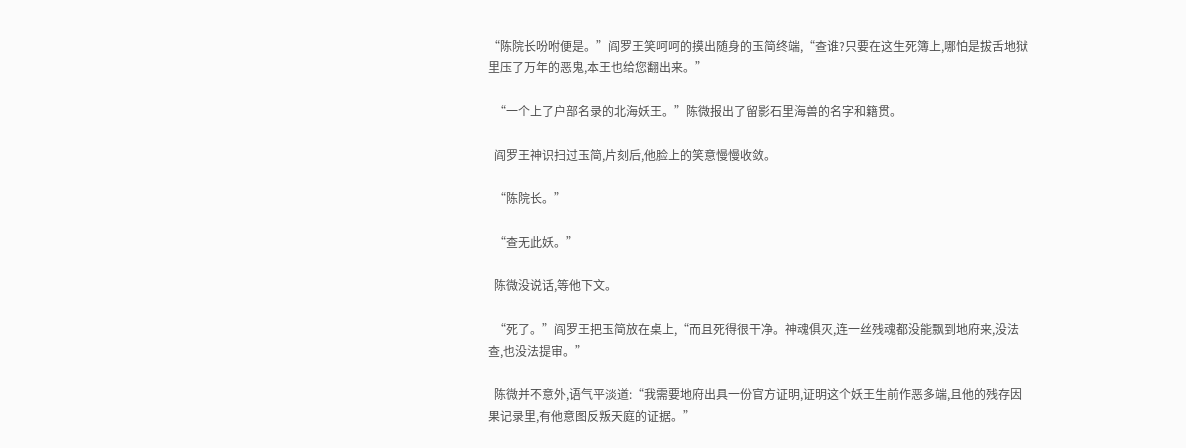“陈院长吩咐便是。”阎罗王笑呵呵的摸出随身的玉简终端,“查谁?只要在这生死簿上,哪怕是拔舌地狱里压了万年的恶鬼,本王也给您翻出来。”

  “一个上了户部名录的北海妖王。”陈微报出了留影石里海兽的名字和籍贯。

  阎罗王神识扫过玉简,片刻后,他脸上的笑意慢慢收敛。

  “陈院长。”

  “查无此妖。”

  陈微没说话,等他下文。

  “死了。”阎罗王把玉简放在桌上,“而且死得很干净。神魂俱灭,连一丝残魂都没能飘到地府来,没法查,也没法提审。”

  陈微并不意外,语气平淡道:“我需要地府出具一份官方证明,证明这个妖王生前作恶多端,且他的残存因果记录里,有他意图反叛天庭的证据。”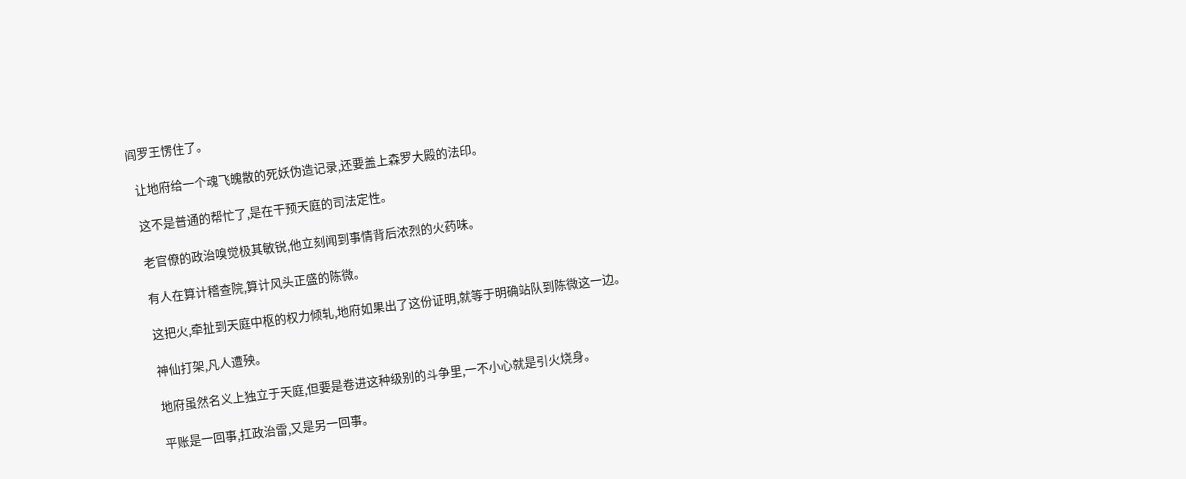阎罗王愣住了。

  让地府给一个魂飞魄散的死妖伪造记录,还要盖上森罗大殿的法印。

  这不是普通的帮忙了,是在干预天庭的司法定性。

  老官僚的政治嗅觉极其敏锐,他立刻闻到事情背后浓烈的火药味。

  有人在算计稽查院,算计风头正盛的陈微。

  这把火,牵扯到天庭中枢的权力倾轧,地府如果出了这份证明,就等于明确站队到陈微这一边。

  神仙打架,凡人遭殃。

  地府虽然名义上独立于天庭,但要是卷进这种级别的斗争里,一不小心就是引火烧身。

  平账是一回事,扛政治雷,又是另一回事。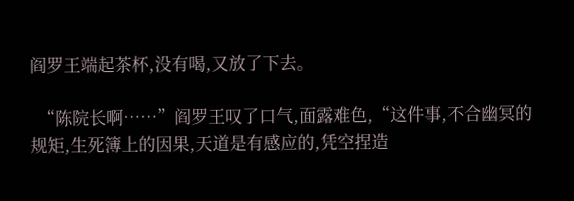阎罗王端起茶杯,没有喝,又放了下去。

  “陈院长啊……”阎罗王叹了口气,面露难色,“这件事,不合幽冥的规矩,生死簿上的因果,天道是有感应的,凭空捏造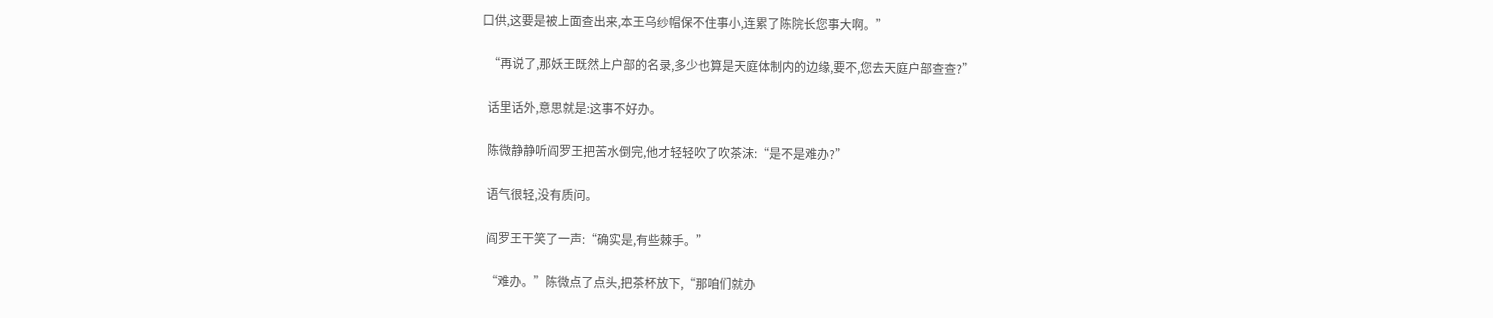口供,这要是被上面查出来,本王乌纱帽保不住事小,连累了陈院长您事大啊。”

  “再说了,那妖王既然上户部的名录,多少也算是天庭体制内的边缘,要不,您去天庭户部查查?”

  话里话外,意思就是:这事不好办。

  陈微静静听阎罗王把苦水倒完,他才轻轻吹了吹茶沫:“是不是难办?”

  语气很轻,没有质问。

  阎罗王干笑了一声:“确实是,有些棘手。”

  “难办。”陈微点了点头,把茶杯放下,“那咱们就办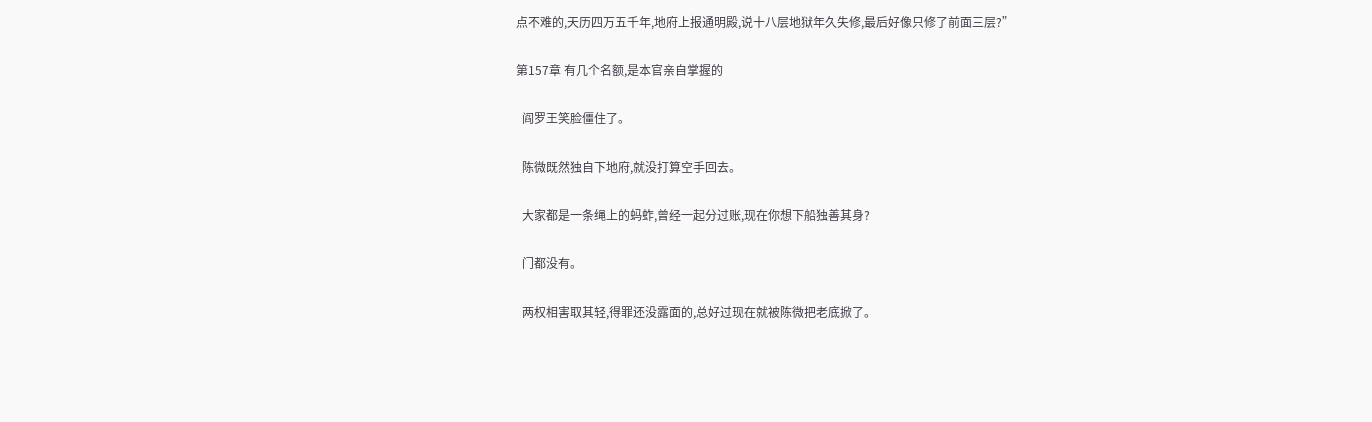点不难的,天历四万五千年,地府上报通明殿,说十八层地狱年久失修,最后好像只修了前面三层?”

第157章 有几个名额,是本官亲自掌握的

  阎罗王笑脸僵住了。

  陈微既然独自下地府,就没打算空手回去。

  大家都是一条绳上的蚂蚱,曾经一起分过账,现在你想下船独善其身?

  门都没有。

  两权相害取其轻,得罪还没露面的,总好过现在就被陈微把老底掀了。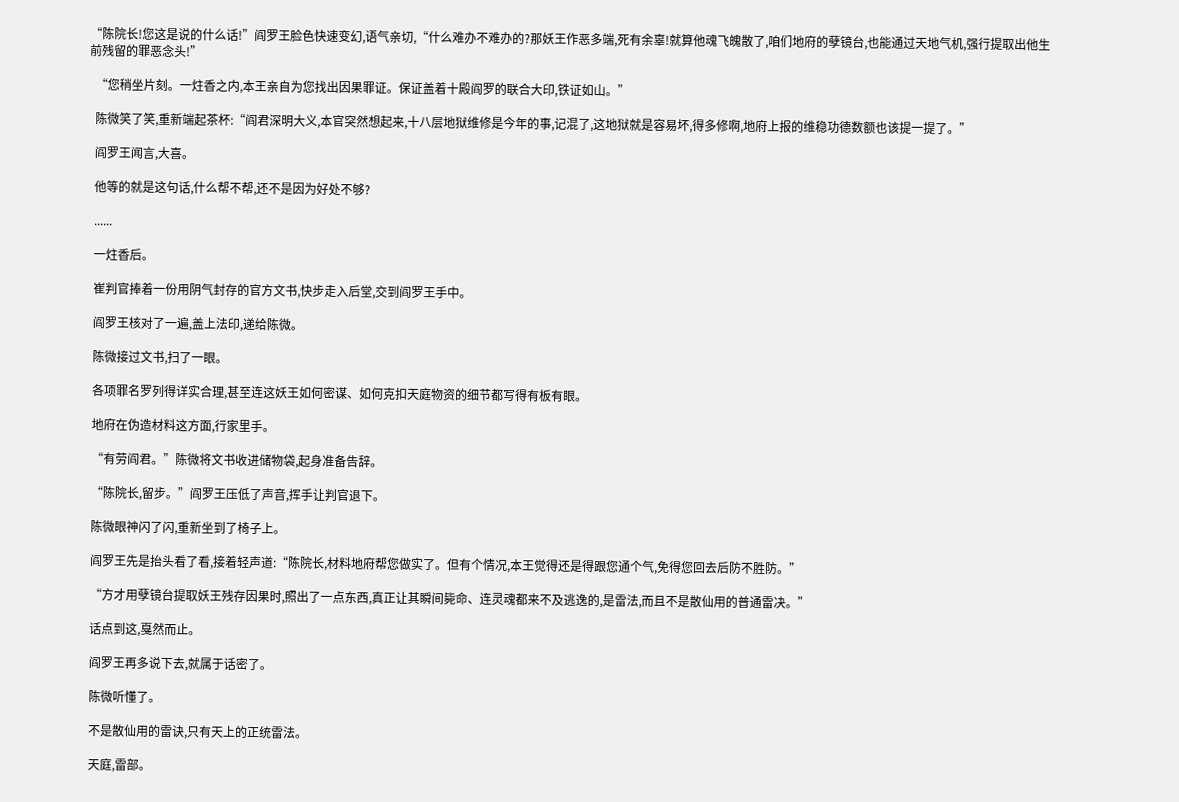“陈院长!您这是说的什么话!”阎罗王脸色快速变幻,语气亲切,“什么难办不难办的?那妖王作恶多端,死有余辜!就算他魂飞魄散了,咱们地府的孽镜台,也能通过天地气机,强行提取出他生前残留的罪恶念头!”

  “您稍坐片刻。一炷香之内,本王亲自为您找出因果罪证。保证盖着十殿阎罗的联合大印,铁证如山。”

  陈微笑了笑,重新端起茶杯:“阎君深明大义,本官突然想起来,十八层地狱维修是今年的事,记混了,这地狱就是容易坏,得多修啊,地府上报的维稳功德数额也该提一提了。”

  阎罗王闻言,大喜。

  他等的就是这句话,什么帮不帮,还不是因为好处不够?

  ......

  一炷香后。

  崔判官捧着一份用阴气封存的官方文书,快步走入后堂,交到阎罗王手中。

  阎罗王核对了一遍,盖上法印,递给陈微。

  陈微接过文书,扫了一眼。

  各项罪名罗列得详实合理,甚至连这妖王如何密谋、如何克扣天庭物资的细节都写得有板有眼。

  地府在伪造材料这方面,行家里手。

  “有劳阎君。”陈微将文书收进储物袋,起身准备告辞。

  “陈院长,留步。”阎罗王压低了声音,挥手让判官退下。

  陈微眼神闪了闪,重新坐到了椅子上。

  阎罗王先是抬头看了看,接着轻声道:“陈院长,材料地府帮您做实了。但有个情况,本王觉得还是得跟您通个气,免得您回去后防不胜防。”

  “方才用孽镜台提取妖王残存因果时,照出了一点东西,真正让其瞬间毙命、连灵魂都来不及逃逸的,是雷法,而且不是散仙用的普通雷决。”

  话点到这,戛然而止。

  阎罗王再多说下去,就属于话密了。

  陈微听懂了。

  不是散仙用的雷诀,只有天上的正统雷法。

  天庭,雷部。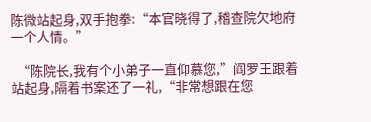陈微站起身,双手抱拳:“本官晓得了,稽查院欠地府一个人情。”

  “陈院长,我有个小弟子一直仰慕您,”阎罗王跟着站起身,隔着书案还了一礼,“非常想跟在您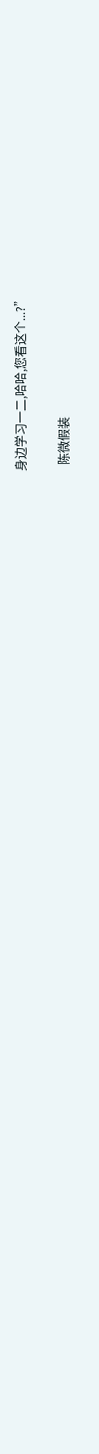身边学习一二,哈哈,您看这个...?”

  陈微假装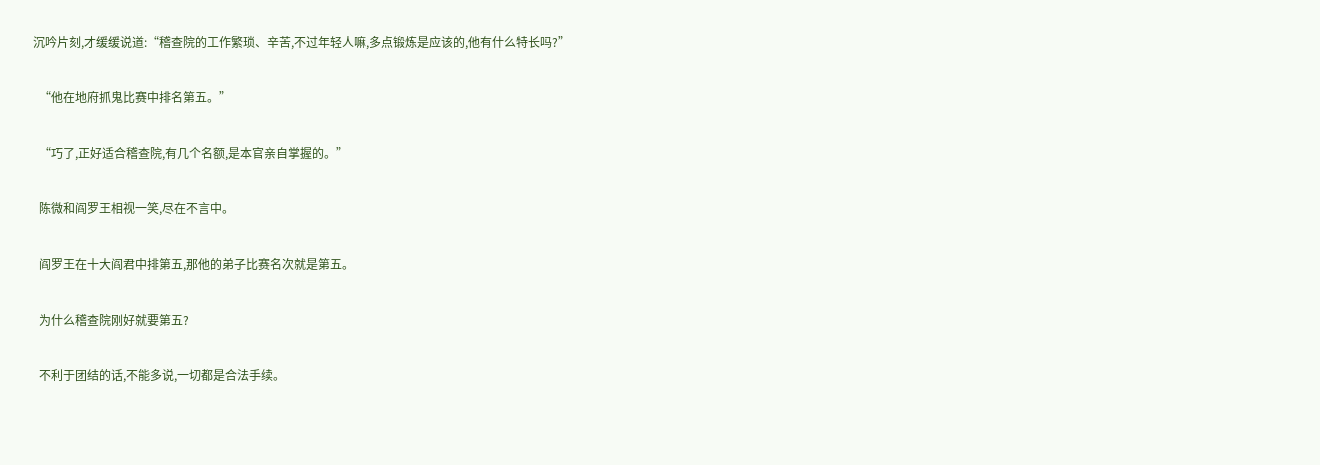沉吟片刻,才缓缓说道:“稽查院的工作繁琐、辛苦,不过年轻人嘛,多点锻炼是应该的,他有什么特长吗?”

  “他在地府抓鬼比赛中排名第五。”

  “巧了,正好适合稽查院,有几个名额,是本官亲自掌握的。”

  陈微和阎罗王相视一笑,尽在不言中。

  阎罗王在十大阎君中排第五,那他的弟子比赛名次就是第五。

  为什么稽查院刚好就要第五?

  不利于团结的话,不能多说,一切都是合法手续。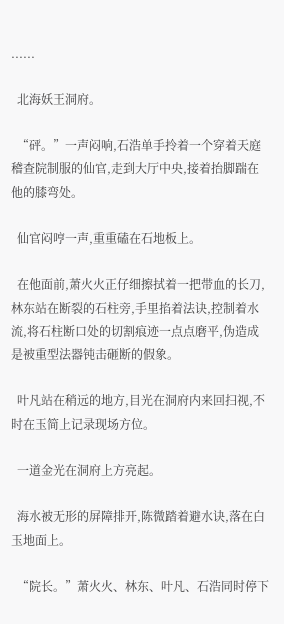......

  北海妖王洞府。

  “砰。”一声闷响,石浩单手拎着一个穿着天庭稽查院制服的仙官,走到大厅中央,接着抬脚踹在他的膝弯处。

  仙官闷哼一声,重重磕在石地板上。

  在他面前,萧火火正仔细擦拭着一把带血的长刀,林东站在断裂的石柱旁,手里掐着法诀,控制着水流,将石柱断口处的切割痕迹一点点磨平,伪造成是被重型法器钝击砸断的假象。

  叶凡站在稍远的地方,目光在洞府内来回扫视,不时在玉简上记录现场方位。

  一道金光在洞府上方亮起。

  海水被无形的屏障排开,陈微踏着避水诀,落在白玉地面上。

  “院长。”萧火火、林东、叶凡、石浩同时停下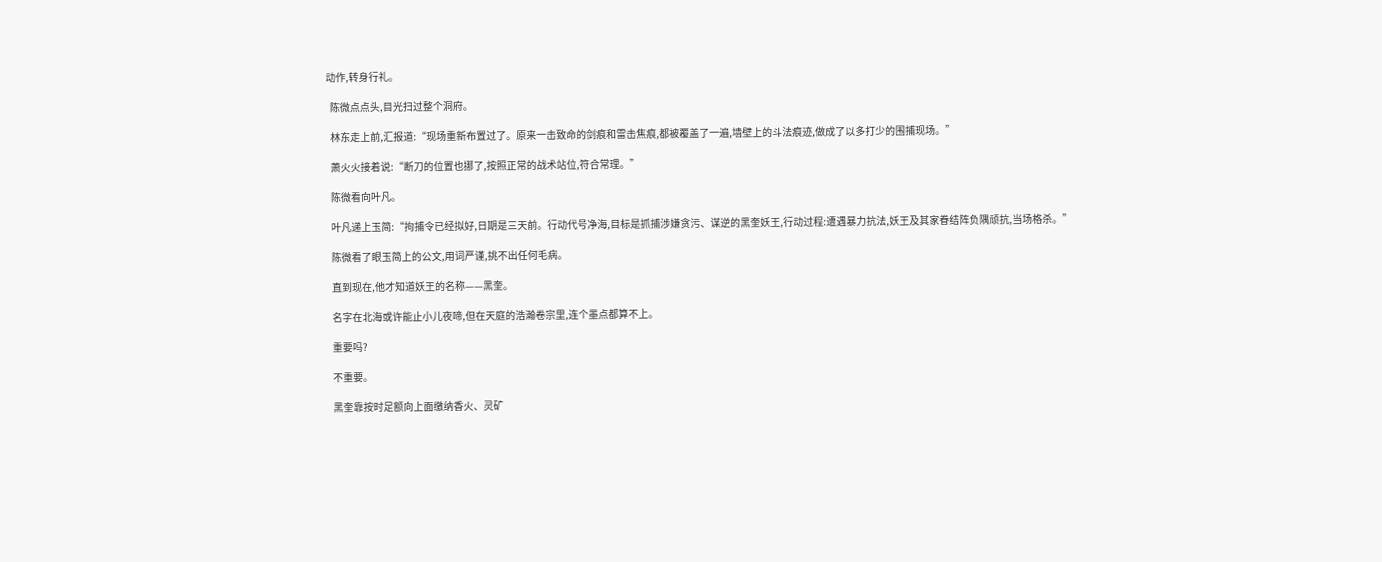动作,转身行礼。

  陈微点点头,目光扫过整个洞府。

  林东走上前,汇报道:“现场重新布置过了。原来一击致命的剑痕和雷击焦痕,都被覆盖了一遍,墙壁上的斗法痕迹,做成了以多打少的围捕现场。”

  萧火火接着说:“断刀的位置也挪了,按照正常的战术站位,符合常理。”

  陈微看向叶凡。

  叶凡递上玉简:“拘捕令已经拟好,日期是三天前。行动代号净海,目标是抓捕涉嫌贪污、谋逆的黑奎妖王,行动过程:遭遇暴力抗法,妖王及其家眷结阵负隅顽抗,当场格杀。”

  陈微看了眼玉简上的公文,用词严谨,挑不出任何毛病。

  直到现在,他才知道妖王的名称——黑奎。

  名字在北海或许能止小儿夜啼,但在天庭的浩瀚卷宗里,连个墨点都算不上。

  重要吗?

  不重要。

  黑奎靠按时足额向上面缴纳香火、灵矿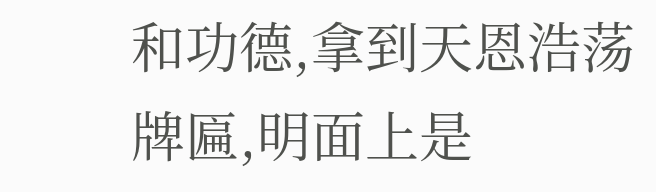和功德,拿到天恩浩荡牌匾,明面上是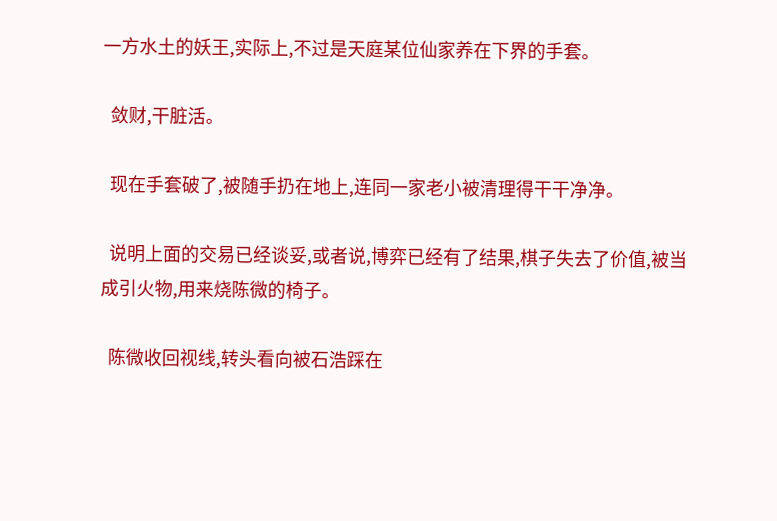一方水土的妖王,实际上,不过是天庭某位仙家养在下界的手套。

  敛财,干脏活。

  现在手套破了,被随手扔在地上,连同一家老小被清理得干干净净。

  说明上面的交易已经谈妥,或者说,博弈已经有了结果,棋子失去了价值,被当成引火物,用来烧陈微的椅子。

  陈微收回视线,转头看向被石浩踩在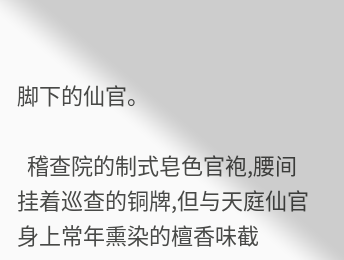脚下的仙官。

  稽查院的制式皂色官袍,腰间挂着巡查的铜牌,但与天庭仙官身上常年熏染的檀香味截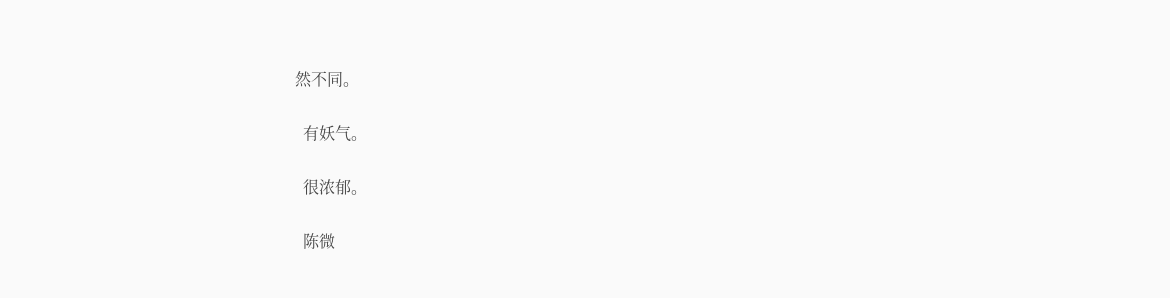然不同。

  有妖气。

  很浓郁。

  陈微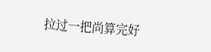拉过一把尚算完好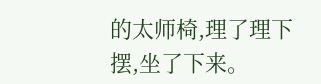的太师椅,理了理下摆,坐了下来。